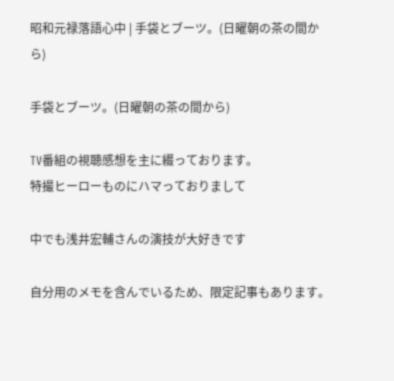昭和元禄落語心中 | 手袋とブーツ。(日曜朝の茶の間から)

手袋とブーツ。(日曜朝の茶の間から)

TV番組の視聴感想を主に綴っております。
特撮ヒーローものにハマっておりまして

中でも浅井宏輔さんの演技が大好きです

自分用のメモを含んでいるため、限定記事もあります。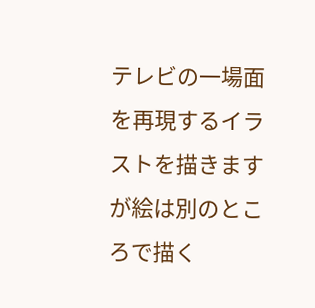テレビの一場面を再現するイラストを描きますが絵は別のところで描く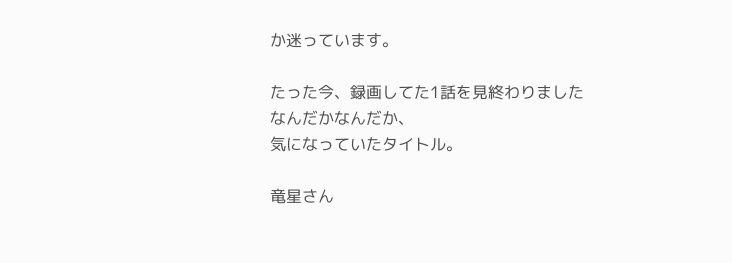か迷っています。

たった今、録画してた1話を見終わりました
なんだかなんだか、
気になっていたタイトル。

竜星さん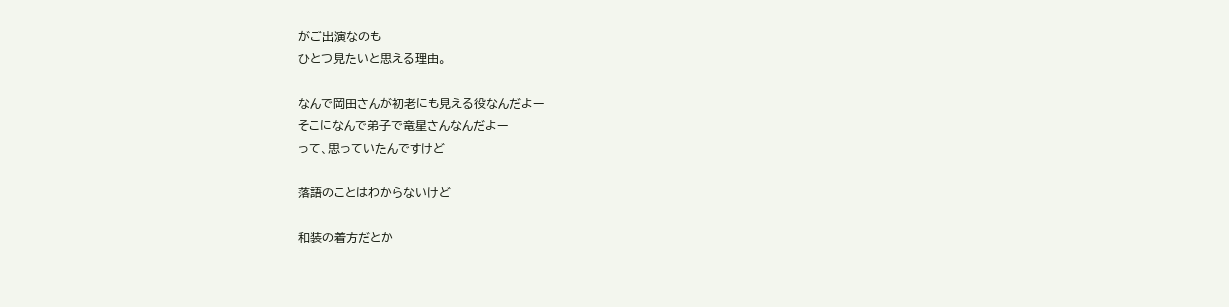がご出演なのも
ひとつ見たいと思える理由。

なんで岡田さんが初老にも見える役なんだよー
そこになんで弟子で竜星さんなんだよー
って、思っていたんですけど

落語のことはわからないけど

和装の着方だとか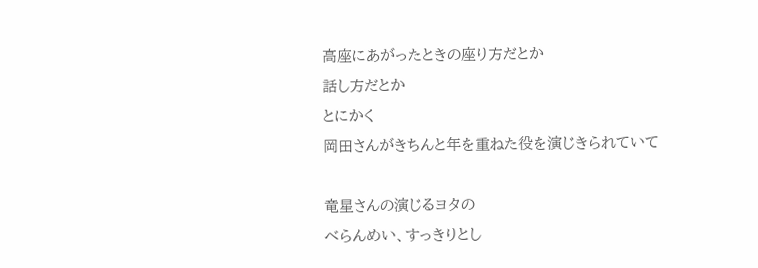高座にあがったときの座り方だとか
話し方だとか
とにかく
岡田さんがきちんと年を重ねた役を演じきられていて

竜星さんの演じるヨタの
べらんめい、すっきりとし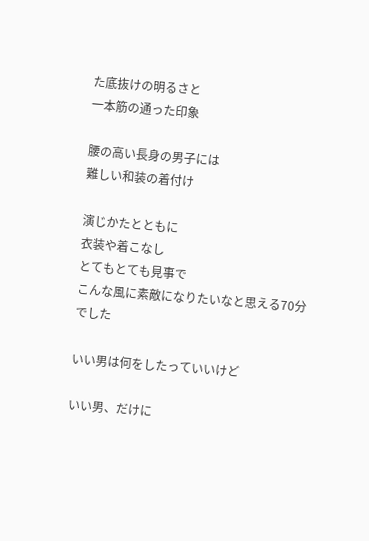た底抜けの明るさと
一本筋の通った印象

腰の高い長身の男子には
難しい和装の着付け

演じかたとともに
衣装や着こなし
とてもとても見事で
こんな風に素敵になりたいなと思える70分でした

いい男は何をしたっていいけど

いい男、だけに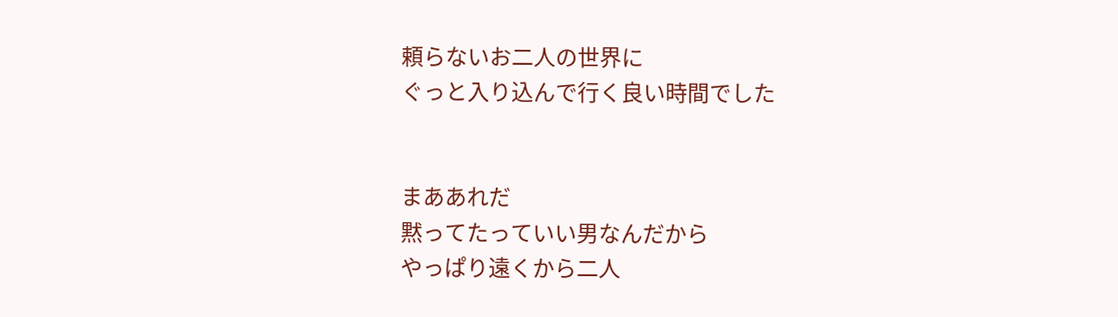頼らないお二人の世界に
ぐっと入り込んで行く良い時間でした


まああれだ
黙ってたっていい男なんだから
やっぱり遠くから二人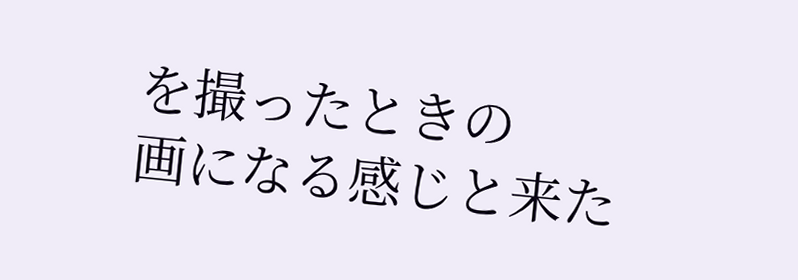を撮ったときの
画になる感じと来た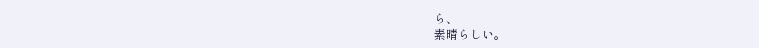ら、
素晴らしい。